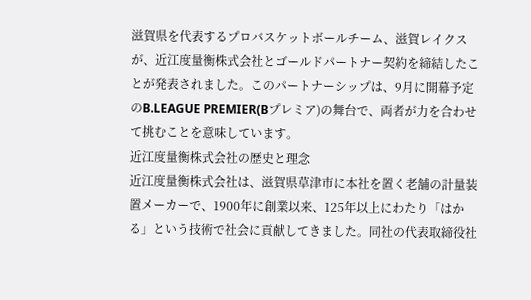滋賀県を代表するプロバスケットボールチーム、滋賀レイクスが、近江度量衡株式会社とゴールドパートナー契約を締結したことが発表されました。このパートナーシップは、9月に開幕予定のB.LEAGUE PREMIER(Bプレミア)の舞台で、両者が力を合わせて挑むことを意味しています。
近江度量衡株式会社の歴史と理念
近江度量衡株式会社は、滋賀県草津市に本社を置く老舗の計量装置メーカーで、1900年に創業以来、125年以上にわたり「はかる」という技術で社会に貢献してきました。同社の代表取締役社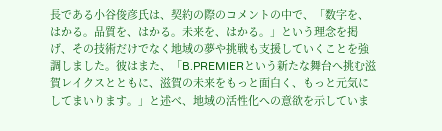長である小谷俊彦氏は、契約の際のコメントの中で、「数字を、はかる。品質を、はかる。未来を、はかる。」という理念を掲げ、その技術だけでなく地域の夢や挑戦も支援していくことを強調しました。彼はまた、「B.PREMIERという新たな舞台へ挑む滋賀レイクスとともに、滋賀の未来をもっと面白く、もっと元気にしてまいります。」と述べ、地域の活性化への意欲を示していま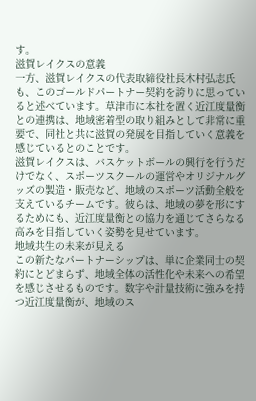す。
滋賀レイクスの意義
一方、滋賀レイクスの代表取締役社長木村弘志氏も、このゴールドパートナー契約を誇りに思っていると述べています。草津市に本社を置く近江度量衡との連携は、地域密着型の取り組みとして非常に重要で、同社と共に滋賀の発展を目指していく意義を感じているとのことです。
滋賀レイクスは、バスケットボールの興行を行うだけでなく、スポーツスクールの運営やオリジナルグッズの製造・販売など、地域のスポーツ活動全般を支えているチームです。彼らは、地域の夢を形にするためにも、近江度量衡との協力を通じてさらなる高みを目指していく姿勢を見せています。
地域共生の未来が見える
この新たなパートナーシップは、単に企業同士の契約にとどまらず、地域全体の活性化や未来への希望を感じさせるものです。数字や計量技術に強みを持つ近江度量衡が、地域のス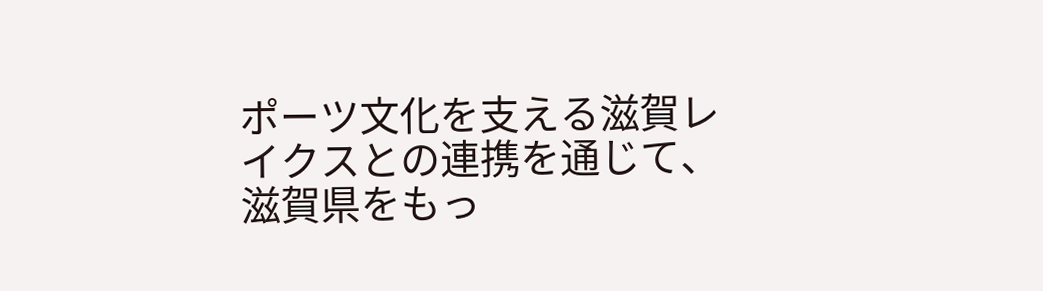ポーツ文化を支える滋賀レイクスとの連携を通じて、滋賀県をもっ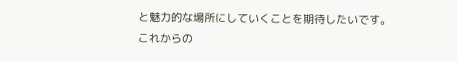と魅力的な場所にしていくことを期待したいです。
これからの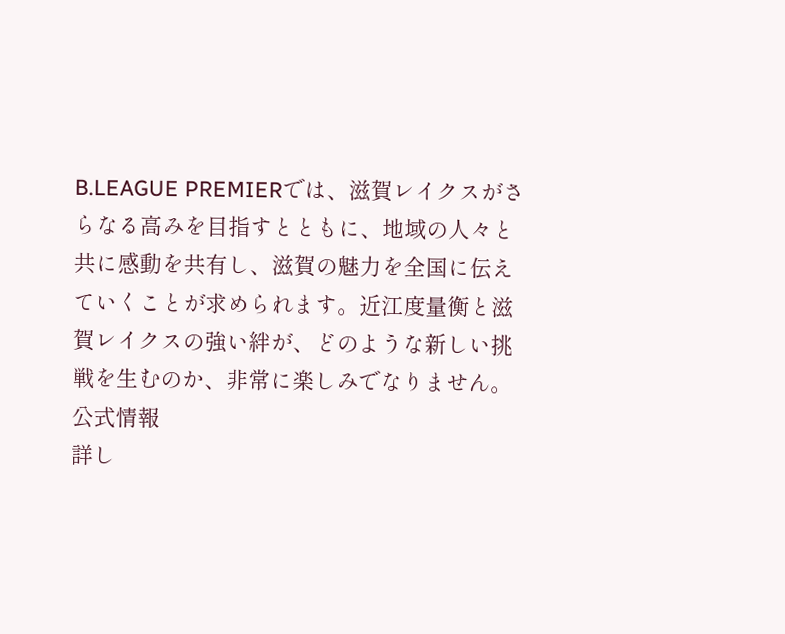B.LEAGUE PREMIERでは、滋賀レイクスがさらなる高みを目指すとともに、地域の人々と共に感動を共有し、滋賀の魅力を全国に伝えていくことが求められます。近江度量衡と滋賀レイクスの強い絆が、どのような新しい挑戦を生むのか、非常に楽しみでなりません。
公式情報
詳し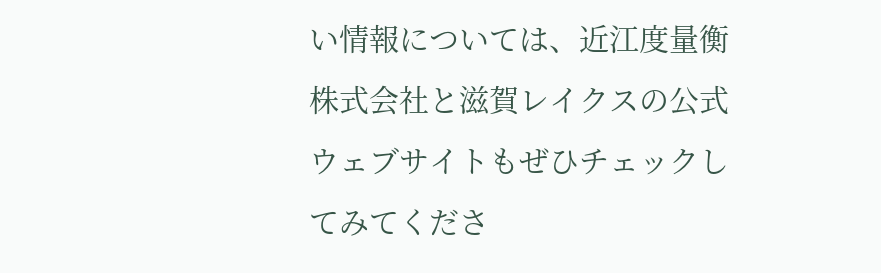い情報については、近江度量衡株式会社と滋賀レイクスの公式ウェブサイトもぜひチェックしてみてくださ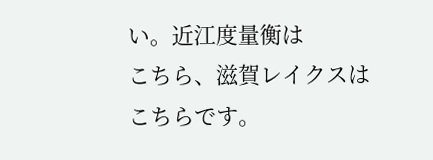い。近江度量衡は
こちら、滋賀レイクスは
こちらです。